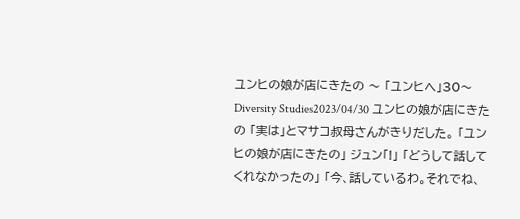ユンヒの娘が店にきたの 〜 「ユンヒへ」30〜 Diversity Studies2023/04/30 ユンヒの娘が店にきたの 「実は」とマサコ叔母さんがきりだした。 「ユンヒの娘が店にきたの」 ジュン「!」 「どうして話してくれなかったの」 「今、話しているわ。それでね、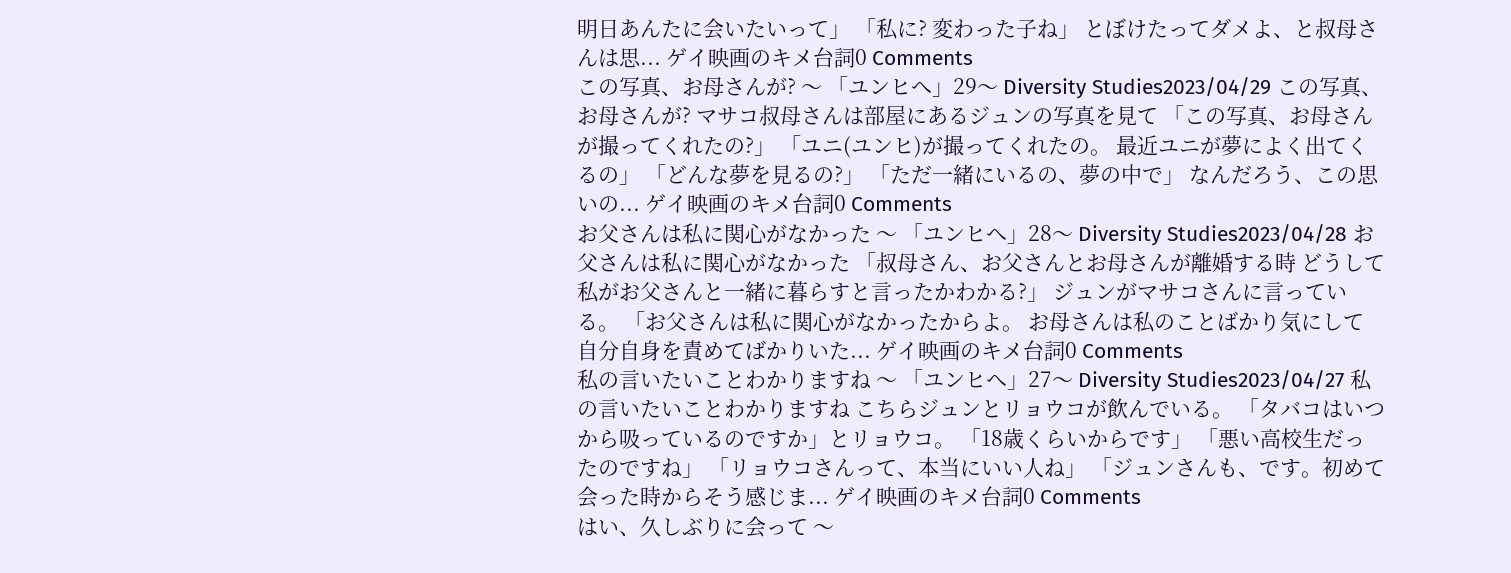明日あんたに会いたいって」 「私に? 変わった子ね」 とぼけたってダメよ、と叔母さんは思... ゲイ映画のキメ台詞0 Comments
この写真、お母さんが? 〜 「ユンヒへ」29〜 Diversity Studies2023/04/29 この写真、お母さんが? マサコ叔母さんは部屋にあるジュンの写真を見て 「この写真、お母さんが撮ってくれたの?」 「ユニ(ユンヒ)が撮ってくれたの。 最近ユニが夢によく出てくるの」 「どんな夢を見るの?」 「ただ一緒にいるの、夢の中で」 なんだろう、この思いの... ゲイ映画のキメ台詞0 Comments
お父さんは私に関心がなかった 〜 「ユンヒへ」28〜 Diversity Studies2023/04/28 お父さんは私に関心がなかった 「叔母さん、お父さんとお母さんが離婚する時 どうして私がお父さんと一緒に暮らすと言ったかわかる?」 ジュンがマサコさんに言っている。 「お父さんは私に関心がなかったからよ。 お母さんは私のことばかり気にして 自分自身を責めてばかりいた... ゲイ映画のキメ台詞0 Comments
私の言いたいことわかりますね 〜 「ユンヒへ」27〜 Diversity Studies2023/04/27 私の言いたいことわかりますね こちらジュンとリョウコが飲んでいる。 「タバコはいつから吸っているのですか」とリョウコ。 「18歳くらいからです」 「悪い高校生だったのですね」 「リョウコさんって、本当にいい人ね」 「ジュンさんも、です。初めて会った時からそう感じま... ゲイ映画のキメ台詞0 Comments
はい、久しぶりに会って 〜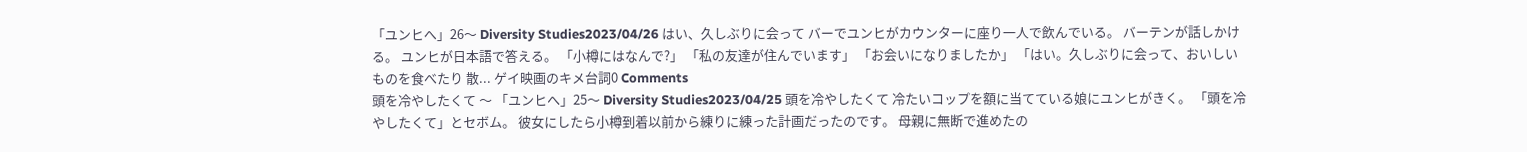「ユンヒへ」26〜 Diversity Studies2023/04/26 はい、久しぶりに会って バーでユンヒがカウンターに座り一人で飲んでいる。 バーテンが話しかける。 ユンヒが日本語で答える。 「小樽にはなんで?」 「私の友達が住んでいます」 「お会いになりましたか」 「はい。久しぶりに会って、おいしいものを食べたり 散... ゲイ映画のキメ台詞0 Comments
頭を冷やしたくて 〜 「ユンヒへ」25〜 Diversity Studies2023/04/25 頭を冷やしたくて 冷たいコップを額に当てている娘にユンヒがきく。 「頭を冷やしたくて」とセボム。 彼女にしたら小樽到着以前から練りに練った計画だったのです。 母親に無断で進めたの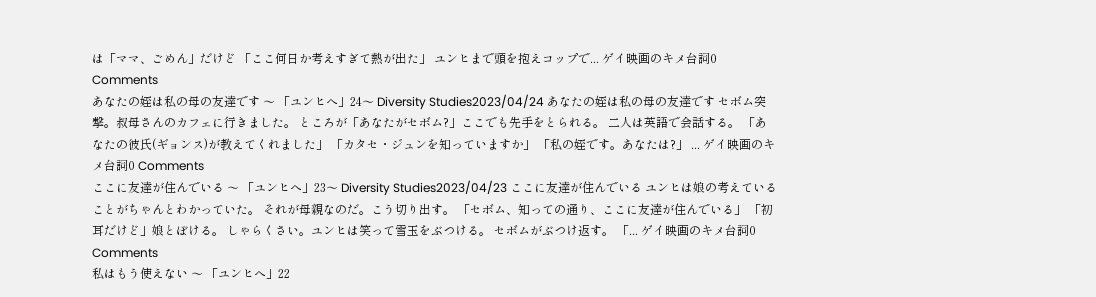は「ママ、ごめん」だけど 「ここ何日か考えすぎて熱が出た」 ユンヒまで頭を抱えコップで... ゲイ映画のキメ台詞0 Comments
あなたの姪は私の母の友達です 〜 「ユンヒへ」24〜 Diversity Studies2023/04/24 あなたの姪は私の母の友達です セボム突撃。叔母さんのカフェに行きました。 ところが「あなたがセボム?」ここでも先手をとられる。 二人は英語で会話する。 「あなたの彼氏(ギョンス)が教えてくれました」 「カタセ・ジュンを知っていますか」 「私の姪です。あなたは?」 ... ゲイ映画のキメ台詞0 Comments
ここに友達が住んでいる 〜 「ユンヒへ」23〜 Diversity Studies2023/04/23 ここに友達が住んでいる ユンヒは娘の考えていることがちゃんとわかっていた。 それが母親なのだ。こう切り出す。 「セボム、知っての通り、ここに友達が住んでいる」 「初耳だけど」娘とぼける。 しゃらくさい。ユンヒは笑って雪玉をぶつける。 セボムがぶつけ返す。 「... ゲイ映画のキメ台詞0 Comments
私はもう使えない 〜 「ユンヒへ」22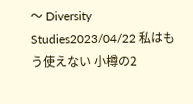〜 Diversity Studies2023/04/22 私はもう使えない 小樽の2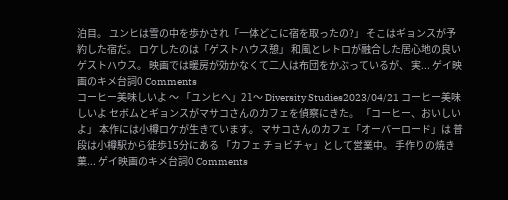泊目。 ユンヒは雪の中を歩かされ「一体どこに宿を取ったの?」 そこはギョンスが予約した宿だ。 ロケしたのは「ゲストハウス憩」 和風とレトロが融合した居心地の良いゲストハウス。 映画では暖房が効かなくて二人は布団をかぶっているが、 実... ゲイ映画のキメ台詞0 Comments
コーヒー美味しいよ 〜 「ユンヒへ」21〜 Diversity Studies2023/04/21 コーヒー美味しいよ セボムとギョンスがマサコさんのカフェを偵察にきた。 「コーヒー、おいしいよ」 本作には小樽ロケが生きています。 マサコさんのカフェ「オーバーロード」は 普段は小樽駅から徒歩15分にある 「カフェ チョビチャ」として営業中。 手作りの焼き菓... ゲイ映画のキメ台詞0 Comments